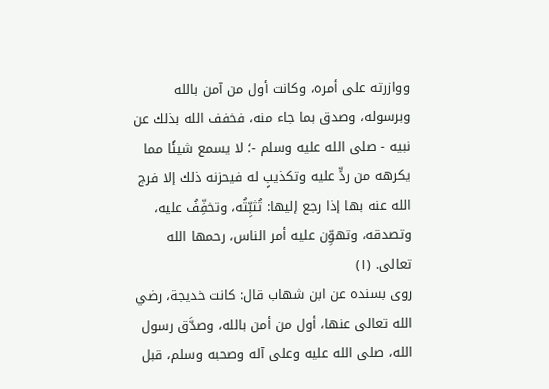ووازرته على أمره، وكانت أول من آمن بالله وبرسوله، وصدق بما جاء منه، فخفف الله بذلك عن نبيه - صلى الله عليه وسلم -؛ لا يسمع شيئًا مما يكرهه من ردٍّ عليه وتكذيبٍ له فيحزنه ذلك إلا فرج الله عنه بها إذا رجع إليها: تُثبِّتُه، وتخفِّفُ عليه، وتصدقه، وتهوِّن عليه أمر الناس، رحمها الله تعالى. (١)
روى بسنده عن ابن شهاب قال: كانت خديجة، رضي الله تعالى عنها، أول من أمن بالله، وصدَّق رسول الله، صلى الله عليه وعلى آله وصحبه وسلم، قبل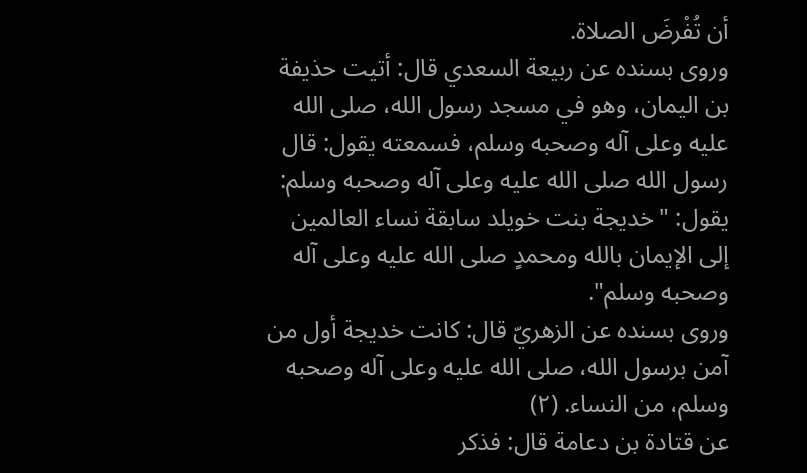أن تُفْرضَ الصلاة.
وروى بسنده عن ربيعة السعدي قال: أتيت حذيفة بن اليمان، وهو في مسجد رسول الله، صلى الله عليه وعلى آله وصحبه وسلم، فسمعته يقول: قال رسول الله صلى الله عليه وعلى آله وصحبه وسلم: يقول: "خديجة بنت خويلد سابقة نساء العالمين إلى الإيمان بالله ومحمدٍ صلى الله عليه وعلى آله وصحبه وسلم".
وروى بسنده عن الزهريّ قال: كانت خديجة أول من آمن برسول الله، صلى الله عليه وعلى آله وصحبه وسلم، من النساء. (٢)
عن قتادة بن دعامة قال: فذكر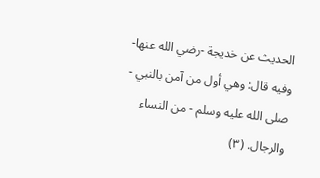الحديث عن خديجة -رضي الله عنها- وفيه قال: وهي أول من آمن بالنبي - صلى الله عليه وسلم - من النساء والرجال. (٣)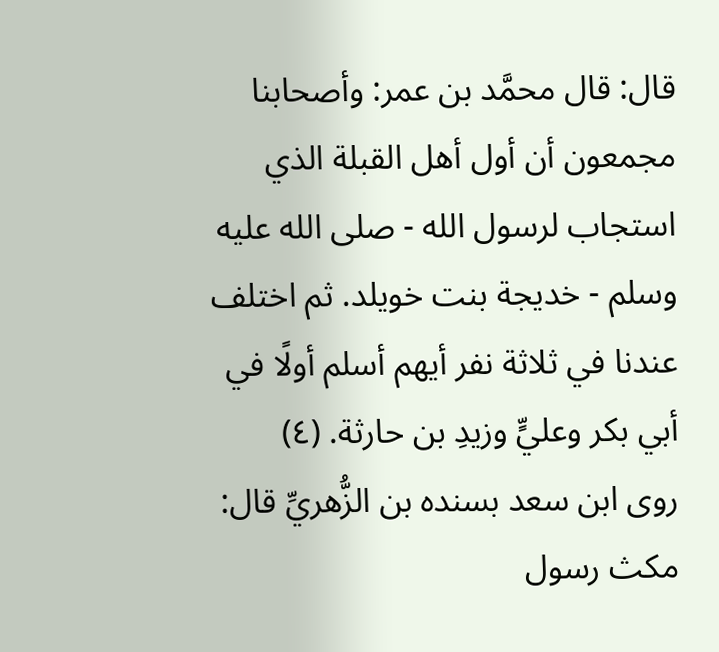قال: قال محمَّد بن عمر: وأصحابنا مجمعون أن أول أهل القبلة الذي استجاب لرسول الله - صلى الله عليه وسلم - خديجة بنت خويلد. ثم اختلف عندنا في ثلاثة نفر أيهم أسلم أولًا في أبي بكر وعليٍّ وزيدِ بن حارثة. (٤)
روى ابن سعد بسنده بن الزُّهريِّ قال: مكث رسول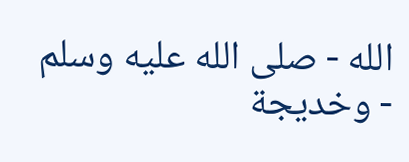الله - صلى الله عليه وسلم - وخديجة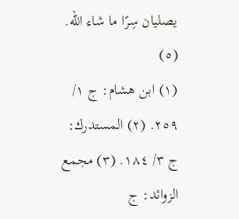يصليان سِرًا ما شاء الله. (٥)
(١) ابن هشام: ج ١/ ٢٥٩. (٢) المستدرك: ج ٣/ ١٨٤. (٣) مجمع الزوائد: ج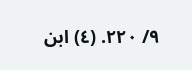٩/ ٢٢٠. (٤) ابن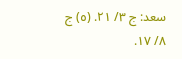سعد: ج ٣/ ٢١. (٥) ج ٨/ ١٧.